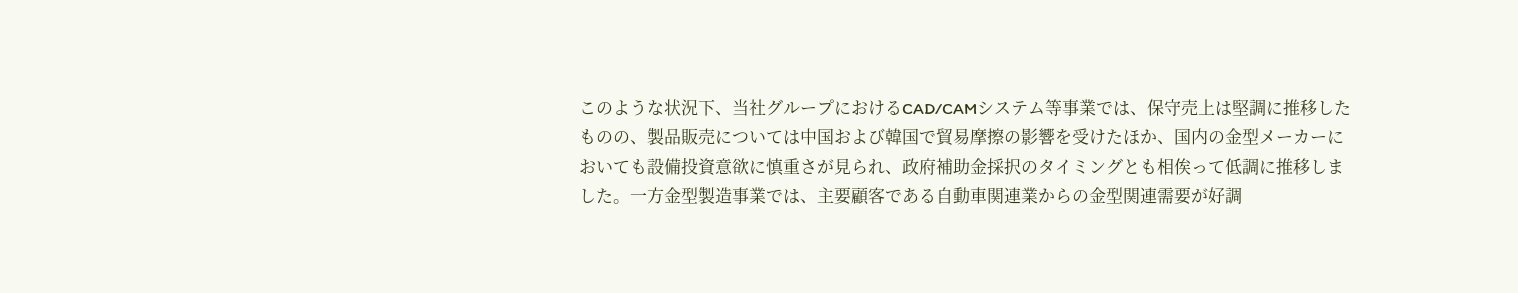このような状況下、当社グループにおけるCAD/CAMシステム等事業では、保守売上は堅調に推移したものの、製品販売については中国および韓国で貿易摩擦の影響を受けたほか、国内の金型メーカーにおいても設備投資意欲に慎重さが見られ、政府補助金採択のタイミングとも相俟って低調に推移しました。一方金型製造事業では、主要顧客である自動車関連業からの金型関連需要が好調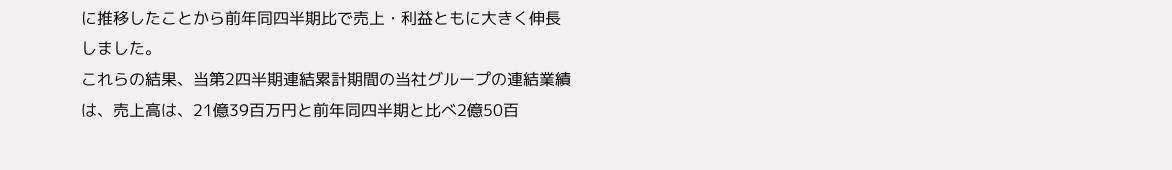に推移したことから前年同四半期比で売上・利益ともに大きく伸長しました。
これらの結果、当第2四半期連結累計期間の当社グループの連結業績は、売上高は、21億39百万円と前年同四半期と比べ2億50百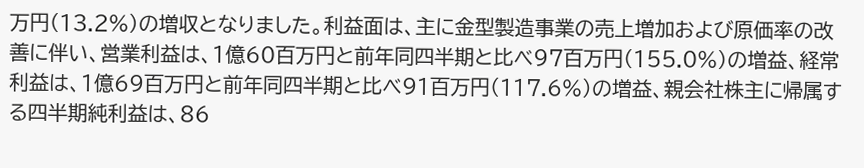万円(13.2%)の増収となりました。利益面は、主に金型製造事業の売上増加および原価率の改善に伴い、営業利益は、1億60百万円と前年同四半期と比べ97百万円(155.0%)の増益、経常利益は、1億69百万円と前年同四半期と比べ91百万円(117.6%)の増益、親会社株主に帰属する四半期純利益は、86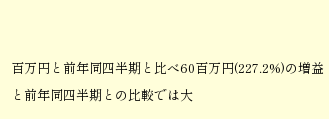百万円と前年同四半期と比べ60百万円(227.2%)の増益と前年同四半期との比較では大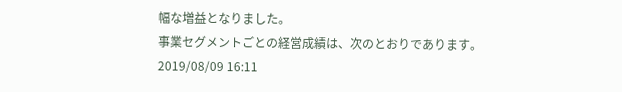幅な増益となりました。
事業セグメントごとの経営成績は、次のとおりであります。
2019/08/09 16:11